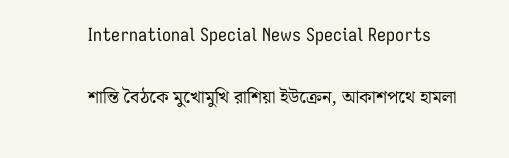International Special News Special Reports

শান্তি বৈঠকে মুখোমুখি রাশিয়া ইউক্রেন, আকাশপথে হামলা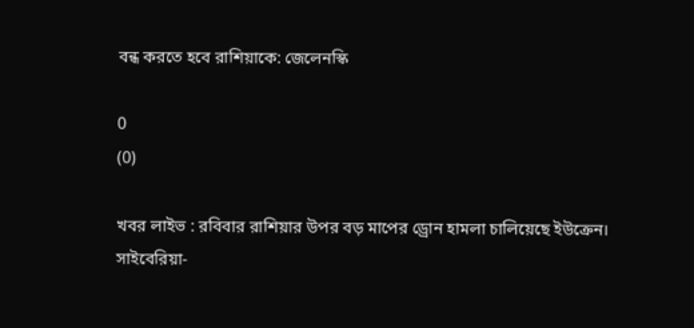বন্ধ করতে হবে রাশিয়াকে: জেলেনস্কি

0
(0)

খবর লাইভ : রবিবার রাশিয়ার উপর বড় মাপের ড্রোন হামলা চালিয়েছে ইউক্রেন। সাইবেরিয়া-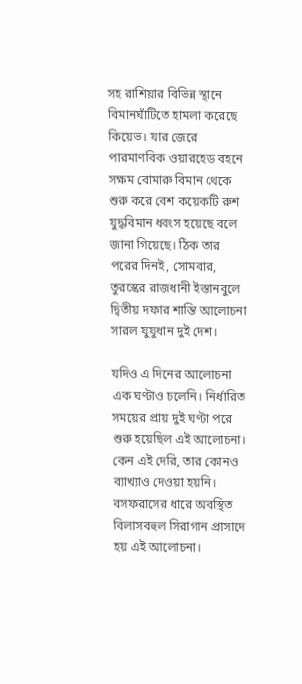সহ রাশিয়ার বিভিন্ন স্থানে বিমানঘাঁটিতে হামলা করেছে কিয়েভ। যার জেরে পারমাণবিক ওয়ারহেড বহনে সক্ষম বোমারু বিমান থেকে শুরু করে বেশ কয়েকটি রুশ যুদ্ধবিমান ধ্বংস হয়েছে বলে জানা গিয়েছে। ঠিক তার পরের দিনই, সোমবার, তুরস্কের রাজধানী ইস্তানবুলে দ্বিতীয় দফার শান্তি আলোচনা সারল যুযুধান দুই দেশ।

যদিও এ দিনের আলোচনা এক ঘণ্টাও চলেনি। নির্ধারিত সময়ের প্রায় দুই ঘণ্টা পরে শুরু হয়েছিল এই আলোচনা। কেন এই দেরি, তার কোনও ব্যাখ্যাও দেওয়া হয়নি। বসফরাসের ধারে অবস্থিত বিলাসবহুল সিরাগান প্রাসাদে হয় এই আলোচনা।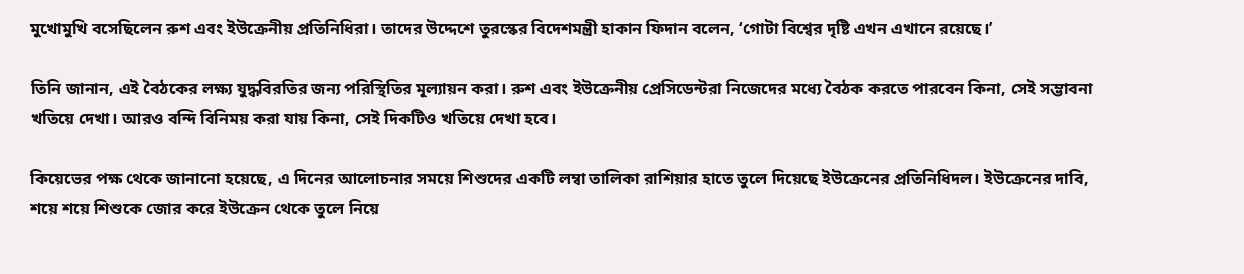মুখোমুখি বসেছিলেন রুশ এবং ইউক্রেনীয় প্রতিনিধিরা। তাদের উদ্দেশে তুরস্কের বিদেশমন্ত্রী হাকান ফিদান বলেন, ‘গোটা বিশ্বের দৃষ্টি এখন এখানে রয়েছে।’

তিনি জানান, এই বৈঠকের লক্ষ্য যুদ্ধবিরতির জন্য পরিস্থিতির মূল্যায়ন করা। রুশ এবং ইউক্রেনীয় প্রেসিডেন্টরা নিজেদের মধ্যে বৈঠক করতে পারবেন কিনা, সেই সম্ভাবনা খতিয়ে দেখা। আরও বন্দি বিনিময় করা যায় কিনা, সেই দিকটিও খতিয়ে দেখা হবে।

কিয়েভের পক্ষ থেকে জানানো হয়েছে, এ দিনের আলোচনার সময়ে শিশুদের একটি লম্বা তালিকা রাশিয়ার হাতে তুলে দিয়েছে ইউক্রেনের প্রতিনিধিদল। ইউক্রেনের দাবি, শয়ে শয়ে শিশুকে জোর করে ইউক্রেন থেকে তুলে নিয়ে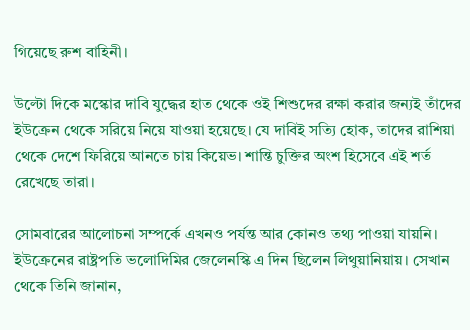গিয়েছে রুশ বাহিনী।

উল্টো দিকে মস্কোর দাবি যুদ্ধের হাত থেকে ওই শিশুদের রক্ষা করার জন্যই তাঁদের ইউক্রেন থেকে সরিয়ে নিয়ে যাওয়া হয়েছে। যে দাবিই সত্যি হোক, তাদের রাশিয়া থেকে দেশে ফিরিয়ে আনতে চায় কিয়েভ। শান্তি চুক্তির অংশ হিসেবে এই শর্ত রেখেছে তারা।

সোমবারের আলোচনা সম্পর্কে এখনও পর্যন্ত আর কোনও তথ্য পাওয়া যায়নি। ইউক্রেনের রাষ্ট্রপতি ভলোদিমির জেলেনস্কি এ দিন ছিলেন লিথুয়ানিয়ায়। সেখান থেকে তিনি জানান,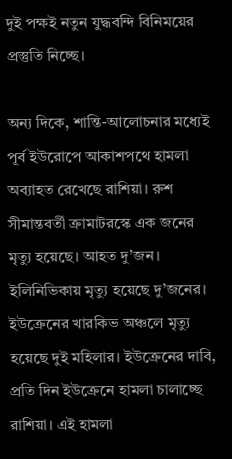দুই পক্ষই নতুন যুদ্ধবন্দি বিনিময়ের প্রস্তুতি নিচ্ছে।

অন্য দিকে, শান্তি-আলোচনার মধ্যেই পূর্ব ইউরোপে আকাশপথে হামলা অব্যাহত রেখেছে রাশিয়া। রুশ সীমান্তবর্তী ক্রামাটরস্কে এক জনের মৃত্যু হয়েছে। আহত দু’জন। ইলিনিভিকায় মৃত্যু হয়েছে দু’জনের। ইউক্রেনের খারকিভ অঞ্চলে মৃত্যু হয়েছে দুই মহিলার। ইউক্রেনের দাবি, প্রতি দিন ইউক্রেনে হামলা চালাচ্ছে রাশিয়া। এই হামলা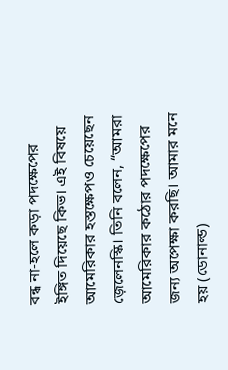বন্ধ না-হলে কড়া পদক্ষেপের ইঙ্গিত দিয়েছে কিভ। এই বিষয়ে আমেরিকার হস্তক্ষেপও চেয়েছেন জ়েলেনস্কি। তিনি বলেন, “আমরা আমেরিকার কঠোর পদক্ষেপের জন্য অপেক্ষা করছি। আমার মনে হয় (ডোনাল্ড)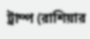ট্রাম্প (রাশিয়ার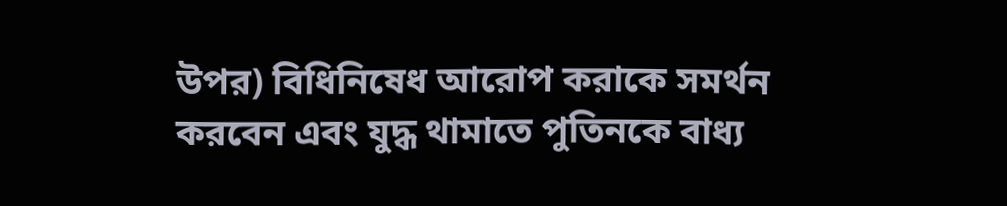উপর) বিধিনিষেধ আরোপ করাকে সমর্থন করবেন এবং যুদ্ধ থামাতে পুতিনকে বাধ্য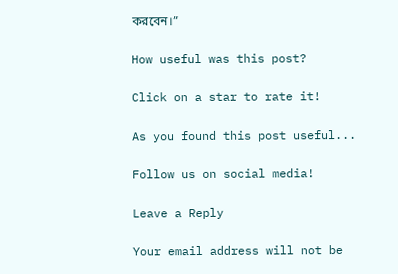করবেন।”

How useful was this post?

Click on a star to rate it!

As you found this post useful...

Follow us on social media!

Leave a Reply

Your email address will not be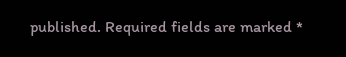published. Required fields are marked *